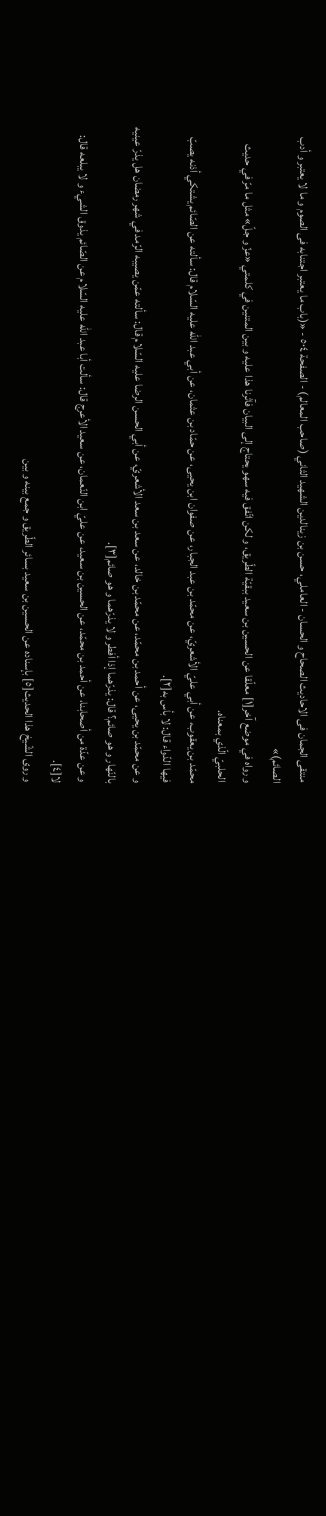منتقى الجمان فى الاحاديث الصحاح و الحسان - العاملي، حسن بن زينالدين الشهيد الثاني (صاحب المعالم) - الصفحة ٥٠٤ - «(باب ما يعتبر اجتنابه فى الصوم و ما لا يعتبر و أدب الصائم)»
و رواه في موضع آخر[١] معلّقا عن الحسين بن سعيد ببقيّة الطّريق، و لكن اتّفق فيه سهو يحتاج إلى البيان فآثرنا هذا عليه و بين المتنين في كلمتي «عزّ و جلّ» مثل ما مرّ في حديث الحلبيّ الّذي بمعناه.
محمّد بن يعقوب، عن أبي عليّ الأشعريّ، عن محمّد بن عبد الجبار، عن صفوان ابن يحيى، عن حمّاد بن عثمان، عن أبي عبد اللّه عليه السّلام قال: سألته عن الصّائم يشتكي أذنه يصبّ فيها الدّواء قال: لا بأس به[٢].
و عن محمّد بن يحيى، عن أحمد بن محمّد، عن محمّد بن خالد، عن سعد بن سعد الأشعريّ، عن أبي الحسن الرضا عليه السّلام قال: سألته عمّن يصيبه الرّمد في شهر رمضان هل يذرّ عينيه بالنّهار و هو صائم؟ قال: يذرّهما إذا أفطر و لا يذرّهما و هو صائم[٣].
و عن عدّة من أصحابنا، عن أحمد بن محمّد، عن الحسين بن سعيد، عن عليّ ابن النّعمان، عن سعيد الأعرج قال: سألت أبا عبد اللّه عليه السّلام عن الصّائم يذوق الشيء و لا يبلعه قال: لا[٤].
و روى الشّيخ هذا الحديث[٥] بإسناده عن الحسين بن سعيد بسائر الطّريق و جمع بينه و بين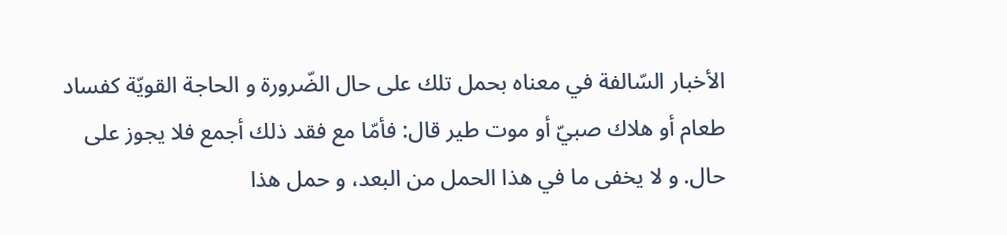الأخبار السّالفة في معناه بحمل تلك على حال الضّرورة و الحاجة القويّة كفساد طعام أو هلاك صبيّ أو موت طير قال: فأمّا مع فقد ذلك أجمع فلا يجوز على حال. و لا يخفى ما في هذا الحمل من البعد، و حمل هذا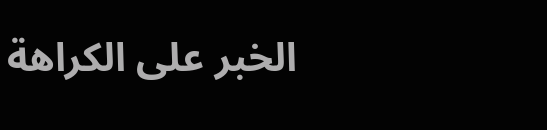الخبر على الكراهة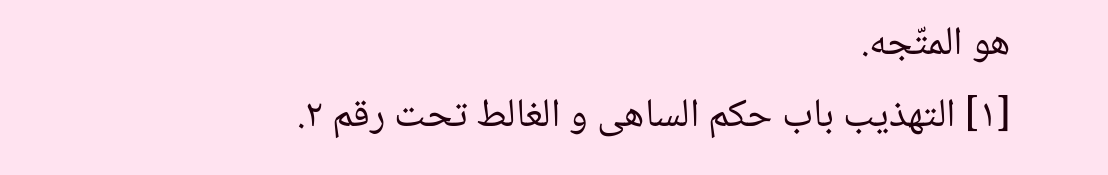هو المتّجه.
[١] التهذيب باب حكم الساهى و الغالط تحت رقم ٢.